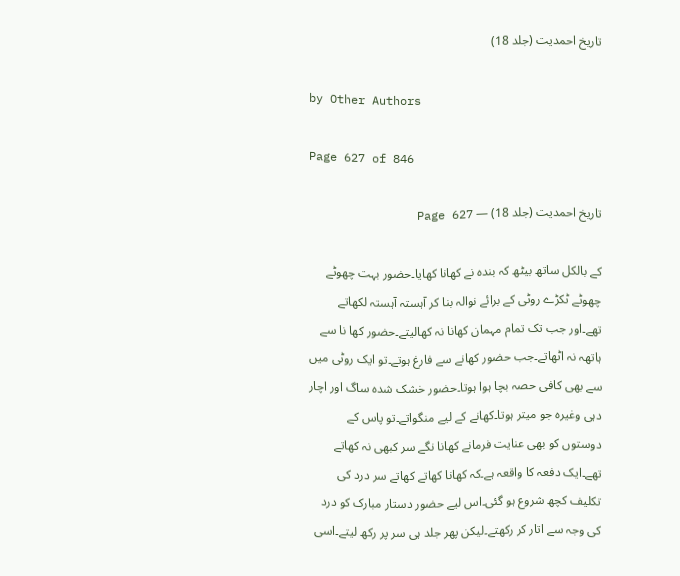تاریخ احمدیت (جلد 18)

by Other Authors

Page 627 of 846

تاریخ احمدیت (جلد 18) — Page 627

کے بالکل ساتھ بیٹھ کہ بندہ نے کھانا کھایا۔حضور بہت چھوٹے چھوٹے ٹکڑے روٹی کے برائے نوالہ بنا کر آہستہ آہستہ لکھاتے تھے۔اور جب تک تمام مہمان کھانا نہ کھالیتے۔حضور کھا نا سے ہاتھہ نہ اٹھاتے۔جب حضور کھانے سے فارغ ہوتے۔تو ایک روٹی میں سے بھی کافی حصہ بچا ہوا ہوتا۔حضور خشک شدہ ساگ اور اچار دہی وغیرہ جو میتر ہوتا۔کھانے کے لیے منگواتے۔تو پاس کے دوستوں کو بھی عنایت فرمانے کھانا نگے سر کبھی نہ کھاتے تھے۔ایک دفعہ کا واقعہ ہے۔کہ کھانا کھاتے کھاتے سر درد کی تکلیف کچھ شروع ہو گئی۔اس لیے حضور دستار مبارک کو درد کی وجہ سے اتار کر رکھتے۔لیکن پھر جلد ہی سر پر رکھ لیتے۔اسی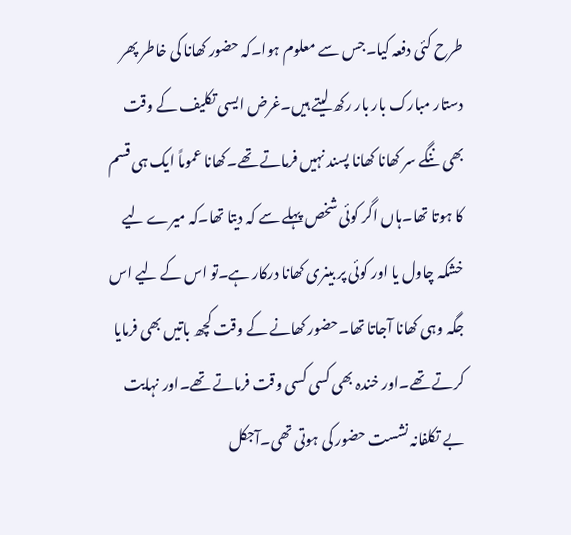طرح کئی دفعہ کیا۔جس سے معلوم ہوا۔کہ حضور کھانا کی خاطر پھر دستار مبارک بار بار رکھ لیتے ہیں۔غرض ایسی تکلیف کے وقت بھی ننگے سر کھانا کھانا پسند نہیں فرماتے تھے۔کھانا عموماً ایک ہی قسم کا ہوتا تھا۔ہاں اگر کوئی شخص پہلے سے کہ دیتا تھا۔کہ میرے لیے خشکہ چاول یا اور کوئی پر بینری کھانا درکار ہے۔تو اس کے لیے اس جگہ وہی کھانا آجاتا تھا۔حضور کھانے کے وقت کچھ باتیں بھی فرمایا کرتے تھے۔اور خندہ بھی کسی کسی وقت فرماتے تھے۔اور نہایت بے تکلفانہ نشست حضور کی ہوتی تھی۔آجکل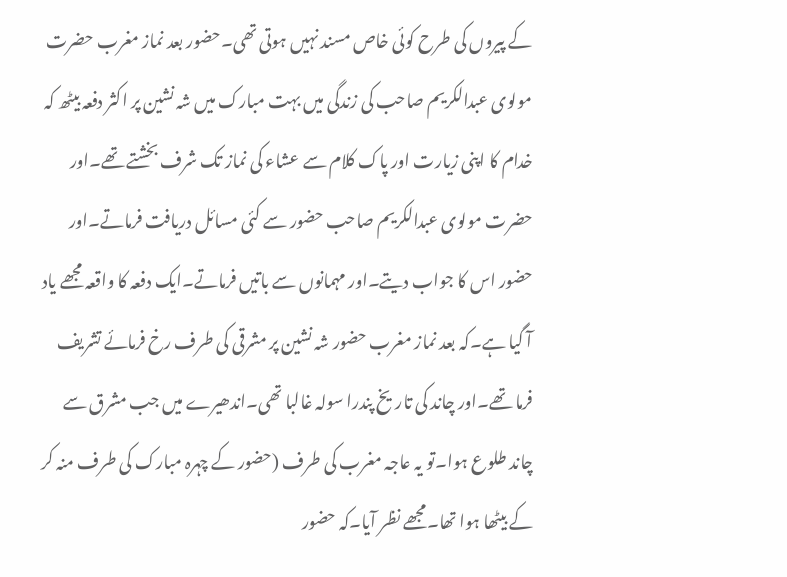کے پیروں کی طرح کوئی خاص مسند نہیں ہوتی تھی۔حضور بعد نماز مغرب حضرت مولوی عبدالکریم صاحب کی زندگی میں بہت مبارک میں شہ نشین پر اکثر دفعہ بیٹھ کہ خدام کا اپنی زیارت اور پاک کلام سے عشاء کی نماز تک شرف بخشتے تھے۔اور حضرت مولوی عبدالکریم صاحب حضور سے کئی مسائل دریافت فرماتے۔اور حضور اس کا جواب دیتے۔اور مہمانوں سے باتیں فرماتے۔ایک دفعہ کا واقعہ مجھے یاد آ گیا ہے۔کہ بعد نماز مغرب حضور شہ نشین پر مشرقی کی طرف رخ فرمائے تشریف فرما تھے۔اور چاند کی تاریخ پندرا سولہ غالبا تھی۔اندھیرے میں جب مشرق سے چاند طلوع ہوا۔تو یہ عاجہ مغرب کی طرف (حضور کے چہرہ مبارک کی طرف منہ کر کے بیٹھا ہوا تھا۔مجھے نظر آیا۔کہ حضور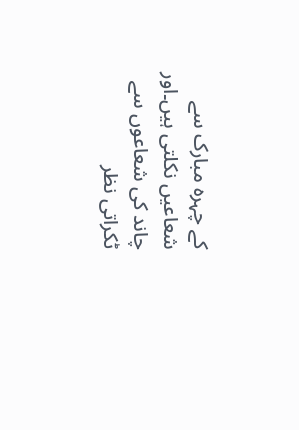کے چہرہ مبارک سے شعاعیں نکلتی ہیں۔اور چاند کی شعاعوں سے ٹکراتی نظر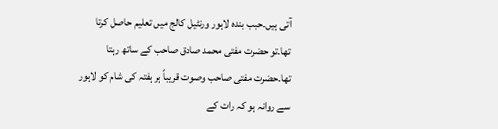آتی ہیں۔حبب بندہ لاہور ورنٹیل کالج میں تعلیم حاصل کرتا تھا۔تو حضرت مفتی محمد صادق صاحب کے ساتھ رہتا تھا۔حضرت مفتی صاحب وصوت قریباً ہر ہفتہ کی شام کو لاہور سے روانہ ہو کہ رات کے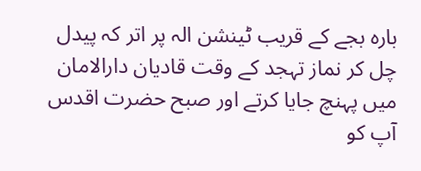بارہ بجے کے قریب ٹینشن الہ پر اتر کہ پیدل چل کر نماز تہجد کے وقت قادیان دارالامان میں پہنچ جایا کرتے اور صبح حضرت اقدس آپ کو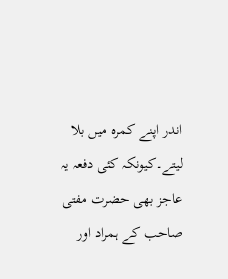اندر اپنے کمرہ میں بلا لیتے۔کیونکہ کئی دفعہ یہ عاجز بھی حضرت مفتی صاحب کے ہمراد اور